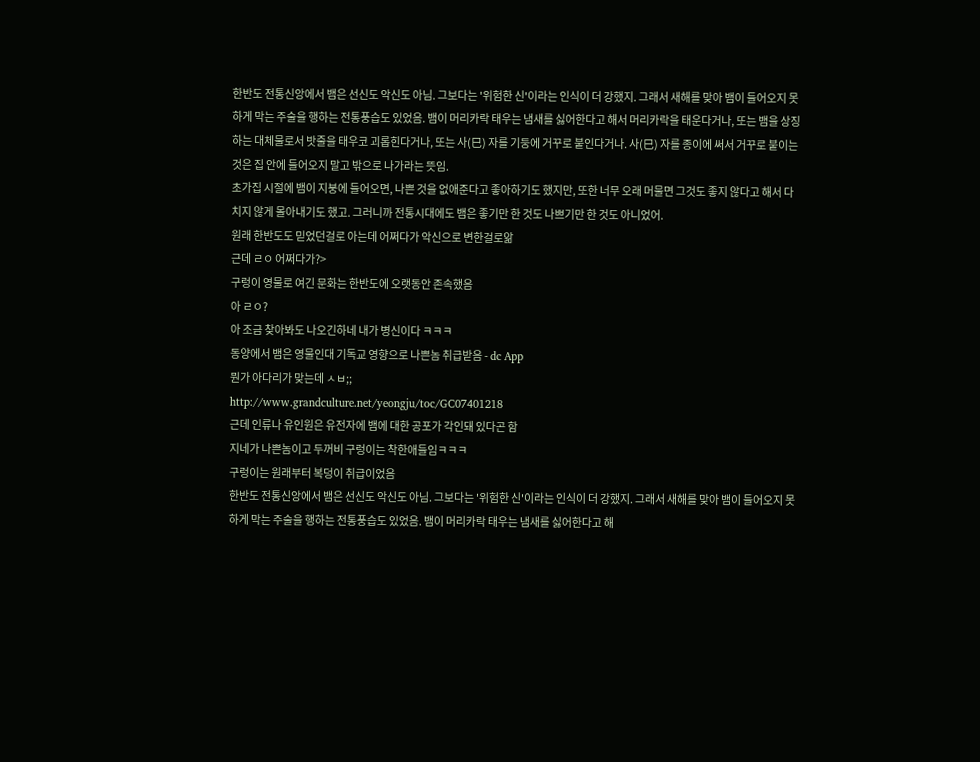한반도 전통신앙에서 뱀은 선신도 악신도 아님. 그보다는 '위험한 신'이라는 인식이 더 강했지. 그래서 새해를 맞아 뱀이 들어오지 못하게 막는 주술을 행하는 전통풍습도 있었음. 뱀이 머리카락 태우는 냄새를 싫어한다고 해서 머리카락을 태운다거나, 또는 뱀을 상징하는 대체물로서 밧줄을 태우코 괴롭힌다거나, 또는 사(巳) 자를 기둥에 거꾸로 붙인다거나. 사(巳) 자를 종이에 써서 거꾸로 붙이는 것은 집 안에 들어오지 말고 밖으로 나가라는 뜻임.
초가집 시절에 뱀이 지붕에 들어오면, 나쁜 것을 없애준다고 좋아하기도 했지만, 또한 너무 오래 머물면 그것도 좋지 않다고 해서 다치지 않게 몰아내기도 했고. 그러니까 전통시대에도 뱀은 좋기만 한 것도 나쁘기만 한 것도 아니었어.
원래 한반도도 믿었던걸로 아는데 어쩌다가 악신으로 변한걸로앎
근데 ㄹㅇ 어쩌다가?>
구렁이 영물로 여긴 문화는 한반도에 오랫동안 존속했음
아 ㄹㅇ?
아 조금 찾아봐도 나오긴하네 내가 병신이다 ㅋㅋㅋ
동양에서 뱀은 영물인대 기독교 영향으로 나쁜놈 취급받음 - dc App
뭔가 아다리가 맞는데 ㅅㅂ;;
http://www.grandculture.net/yeongju/toc/GC07401218
근데 인류나 유인원은 유전자에 뱀에 대한 공포가 각인돼 있다곤 함
지네가 나쁜놈이고 두꺼비 구렁이는 착한애들임ㅋㅋㅋ
구렁이는 원래부터 복덩이 취급이었음
한반도 전통신앙에서 뱀은 선신도 악신도 아님. 그보다는 '위험한 신'이라는 인식이 더 강했지. 그래서 새해를 맞아 뱀이 들어오지 못하게 막는 주술을 행하는 전통풍습도 있었음. 뱀이 머리카락 태우는 냄새를 싫어한다고 해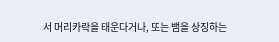서 머리카락을 태운다거나, 또는 뱀을 상징하는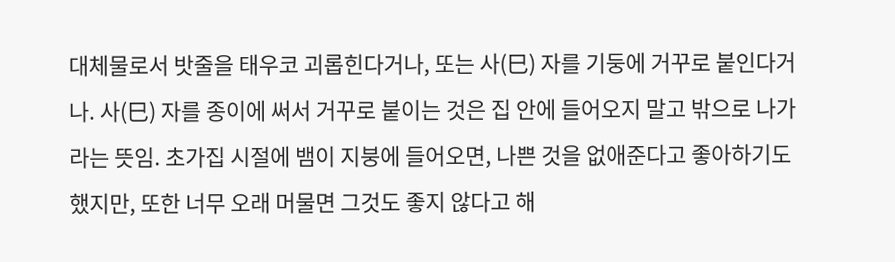대체물로서 밧줄을 태우코 괴롭힌다거나, 또는 사(巳) 자를 기둥에 거꾸로 붙인다거나. 사(巳) 자를 종이에 써서 거꾸로 붙이는 것은 집 안에 들어오지 말고 밖으로 나가라는 뜻임. 초가집 시절에 뱀이 지붕에 들어오면, 나쁜 것을 없애준다고 좋아하기도 했지만, 또한 너무 오래 머물면 그것도 좋지 않다고 해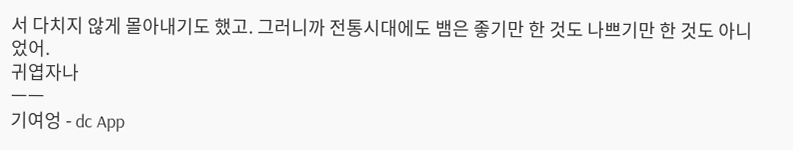서 다치지 않게 몰아내기도 했고. 그러니까 전통시대에도 뱀은 좋기만 한 것도 나쁘기만 한 것도 아니었어.
귀엽자나
ㅡㅡ
기여엉 - dc App